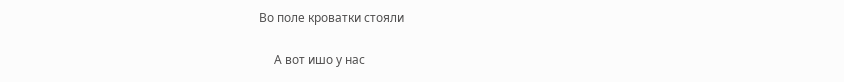Во поле кроватки стояли

     А вот ишо у нас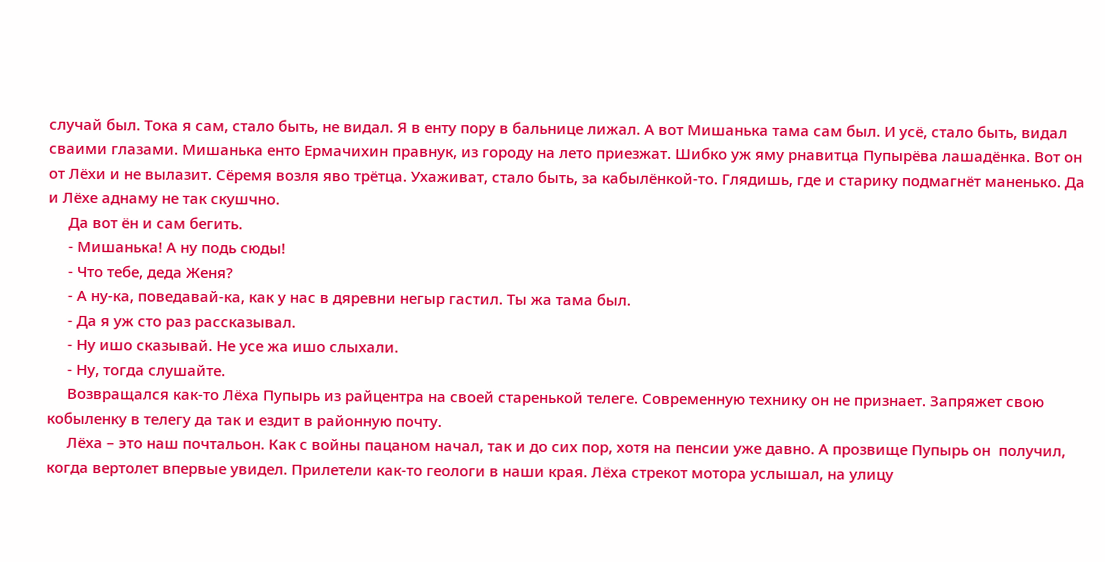случай был. Тока я сам, стало быть, не видал. Я в енту пору в бальнице лижал. А вот Мишанька тама сам был. И усё, стало быть, видал сваими глазами. Мишанька енто Ермачихин правнук, из городу на лето приезжат. Шибко уж яму рнавитца Пупырёва лашадёнка. Вот он от Лёхи и не вылазит. Сёремя возля яво трётца. Ухаживат, стало быть, за кабылёнкой-то. Глядишь, где и старику подмагнёт маненько. Да и Лёхе аднаму не так скушчно.
     Да вот ён и сам бегить.
     - Мишанька! А ну подь сюды!
     - Что тебе, деда Женя?
     - А ну-ка, поведавай-ка, как у нас в дяревни негыр гастил. Ты жа тама был.
     - Да я уж сто раз рассказывал.
     - Ну ишо сказывай. Не усе жа ишо слыхали.
     - Ну, тогда слушайте.
     Возвращался как-то Лёха Пупырь из райцентра на своей старенькой телеге. Современную технику он не признает. Запряжет свою кобыленку в телегу да так и ездит в районную почту.
     Лёха – это наш почтальон. Как с войны пацаном начал, так и до сих пор, хотя на пенсии уже давно. А прозвище Пупырь он  получил, когда вертолет впервые увидел. Прилетели как-то геологи в наши края. Лёха стрекот мотора услышал, на улицу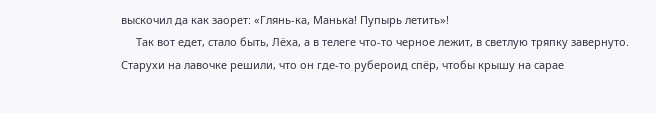выскочил да как заорет: «Глянь-ка, Манька! Пупырь летить»!
     Так вот едет, стало быть, Лёха, а в телеге что-то черное лежит, в светлую тряпку завернуто. Старухи на лавочке решили, что он где-то рубероид спёр, чтобы крышу на сарае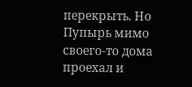перекрыть. Но Пупырь мимо своего-то дома проехал и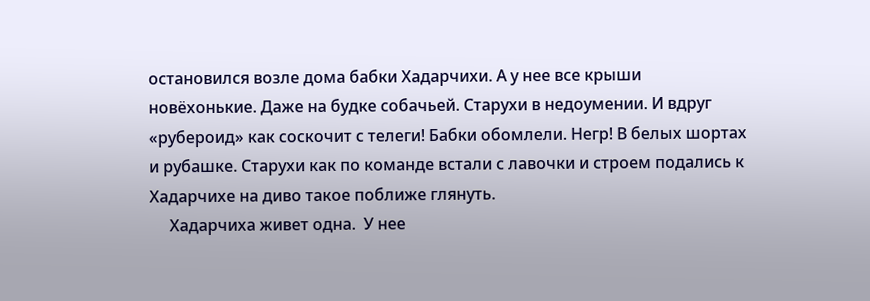остановился возле дома бабки Хадарчихи. А у нее все крыши новёхонькие. Даже на будке собачьей. Старухи в недоумении. И вдруг «рубероид» как соскочит с телеги! Бабки обомлели. Негр! В белых шортах и рубашке. Старухи как по команде встали с лавочки и строем подались к Хадарчихе на диво такое поближе глянуть.
     Хадарчиха живет одна.  У нее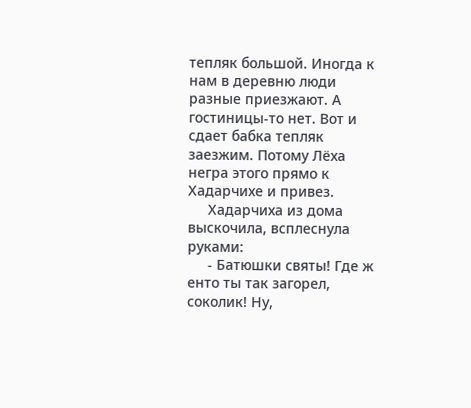тепляк большой. Иногда к нам в деревню люди разные приезжают. А гостиницы-то нет. Вот и сдает бабка тепляк заезжим. Потому Лёха негра этого прямо к Хадарчихе и привез.
     Хадарчиха из дома выскочила, всплеснула руками:
     - Батюшки святы! Где ж енто ты так загорел, соколик! Ну,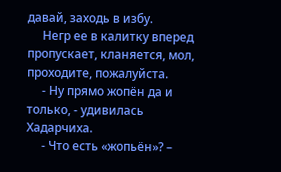давай, заходь в избу.
     Негр ее в калитку вперед пропускает, кланяется, мол, проходите, пожалуйста.
     - Ну прямо жопён да и только, - удивилась Хадарчиха.
     - Что есть «жопьён»? –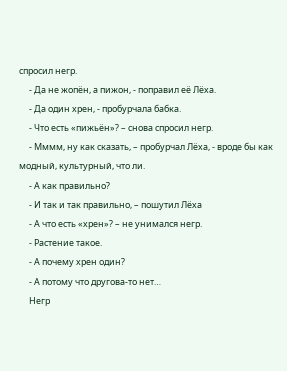спросил негр.
     - Да не жопён, а пижон, - поправил её Лёха.
     - Да один хрен, - пробурчала бабка.
     - Что есть «пижьён»? – снова спросил негр.
     - Мммм, ну как сказать, – пробурчал Лёха, - вроде бы как модный, культурный, что ли.
     - А как правильно?
     - И так и так правильно, – пошутил Лёха
     - А что есть «хрен»? – не унимался негр.
     - Растение такое.
     - А почему хрен один?
     - А потому что другова-то нет…
     Негр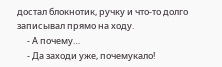достал блокнотик, ручку и что-то долго записывал прямо на ходу.
     - А почему…
     - Да заходи уже, почемукало!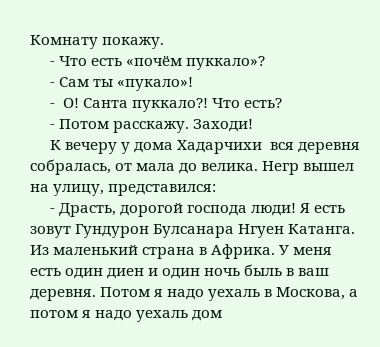Комнату покажу.
     - Что есть «почём пуккало»?
     - Сам ты «пукало»!
     -  О! Санта пуккало?! Что есть?
     - Потом расскажу. Заходи!
     К вечеру у дома Хадарчихи  вся деревня собралась, от мала до велика. Негр вышел на улицу, представился:
     - Драсть, дорогой господа люди! Я есть зовут Гундурон Булсанара Нгуен Катанга. Из маленький страна в Африка. У меня есть один диен и один ночь быль в ваш деревня. Потом я надо уехаль в Москова, а потом я надо уехаль дом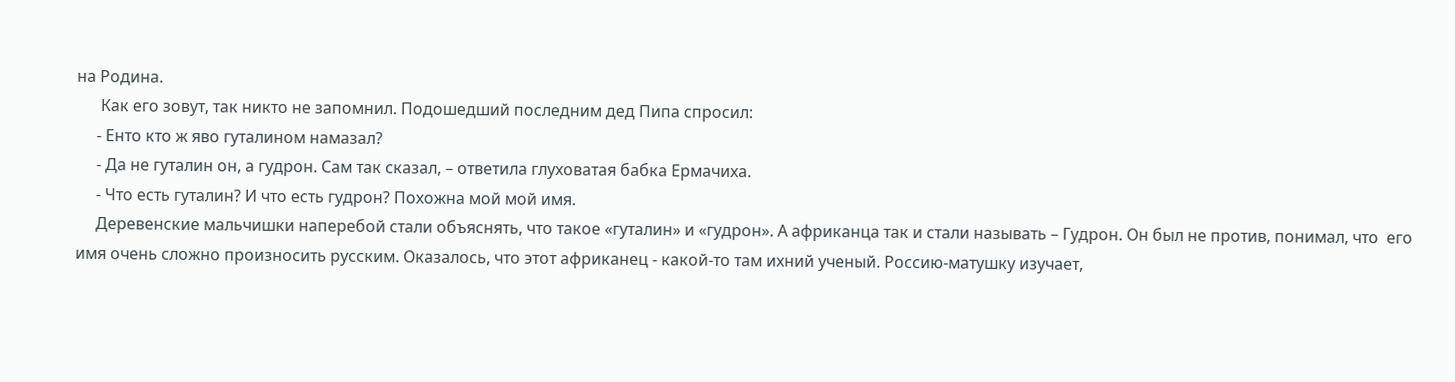на Родина.
      Как его зовут, так никто не запомнил. Подошедший последним дед Пипа спросил:
     - Енто кто ж яво гуталином намазал?
     - Да не гуталин он, а гудрон. Сам так сказал, – ответила глуховатая бабка Ермачиха.
     - Что есть гуталин? И что есть гудрон? Похожна мой мой имя.
     Деревенские мальчишки наперебой стали объяснять, что такое «гуталин» и «гудрон». А африканца так и стали называть – Гудрон. Он был не против, понимал, что  его имя очень сложно произносить русским. Оказалось, что этот африканец - какой-то там ихний ученый. Россию-матушку изучает,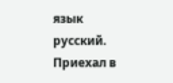язык русский. Приехал в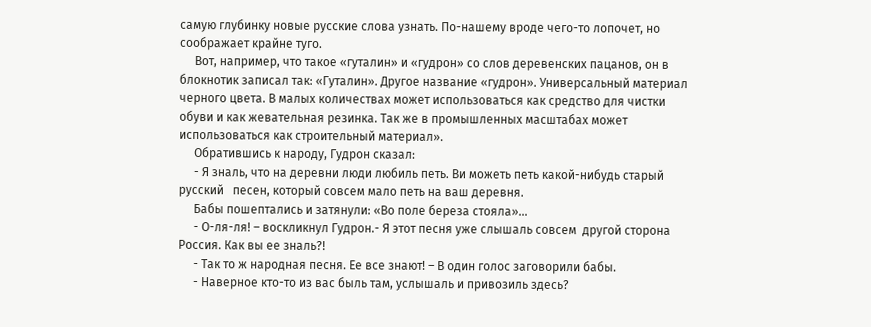самую глубинку новые русские слова узнать. По-нашему вроде чего-то лопочет, но соображает крайне туго.
     Вот, например, что такое «гуталин» и «гудрон» со слов деревенских пацанов, он в блокнотик записал так: «Гуталин». Другое название «гудрон». Универсальный материал черного цвета. В малых количествах может использоваться как средство для чистки обуви и как жевательная резинка. Так же в промышленных масштабах может использоваться как строительный материал».
     Обратившись к народу, Гудрон сказал:
     - Я зналь, что на деревни люди любиль петь. Ви можеть петь какой-нибудь старый русский   песен, который совсем мало петь на ваш деревня.
     Бабы пошептались и затянули: «Во поле береза стояла»…
     - О-ля-ля! – воскликнул Гудрон.- Я этот песня уже слышаль совсем  другой сторона Россия. Как вы ее зналь?!
     - Так то ж народная песня. Ее все знают! – В один голос заговорили бабы.
     - Наверное кто-то из вас быль там, услышаль и привозиль здесь?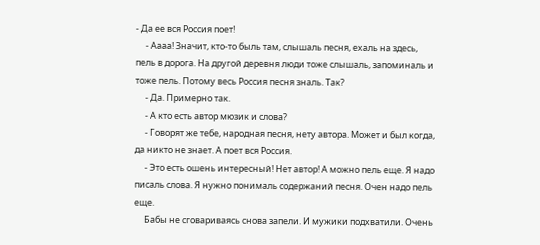- Да ее вся Россия поет!
     - Аааа! Значит, кто-то быль там, слышаль песня, ехаль на здесь, пель в дорога. На другой деревня люди тоже слышаль, запоминаль и тоже пель. Потому весь Россия песня зналь. Так?
     - Да. Примерно так.
     - А кто есть автор мюзик и слова?
     - Говорят же тебе, народная песня, нету автора. Может и был когда, да никто не знает. А поет вся Россия.
     - Это есть ошень интересный! Нет автор! А можно пель еще. Я надо писаль слова. Я нужно понималь содержаний песня. Очен надо пель еще.
     Бабы не сговариваясь снова запели. И мужики подхватили. Очень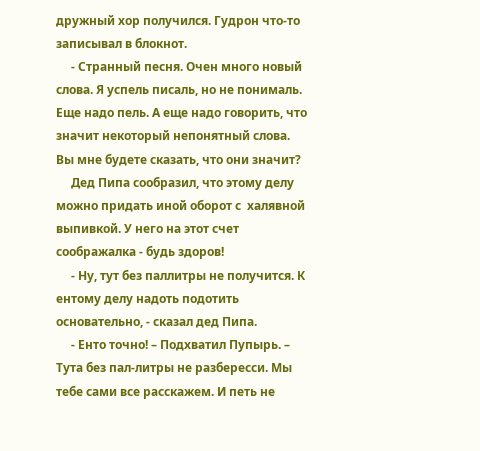дружный хор получился. Гудрон что-то записывал в блокнот.
     - Странный песня. Очен много новый слова. Я успель писаль, но не понималь. Еще надо пель. А еще надо говорить, что значит некоторый непонятный слова. Вы мне будете сказать, что они значит?
     Дед Пипа сообразил, что этому делу можно придать иной оборот с  халявной выпивкой. У него на этот счет соображалка - будь здоров!
     - Ну, тут без паллитры не получится. К ентому делу надоть подотить основательно, - сказал дед Пипа.
     - Енто точно! – Подхватил Пупырь. – Тута без пал-литры не разбересси. Мы тебе сами все расскажем. И петь не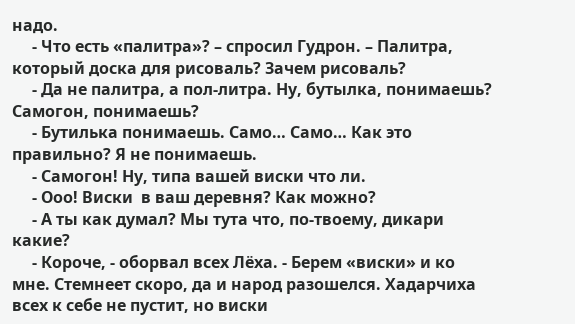надо.
     - Что есть «палитра»? – спросил Гудрон. – Палитра, который доска для рисоваль? Зачем рисоваль?
     - Да не палитра, а пол-литра. Ну, бутылка, понимаешь? Самогон, понимаешь?
     - Бутилька понимаешь. Само… Само… Как это правильно? Я не понимаешь.
     - Самогон! Ну, типа вашей виски что ли.
     - Ооо! Виски  в ваш деревня? Как можно?
     - А ты как думал? Мы тута что, по-твоему, дикари какие?
     - Короче, - оборвал всех Лёха. - Берем «виски» и ко мне. Стемнеет скоро, да и народ разошелся. Хадарчиха всех к себе не пустит, но виски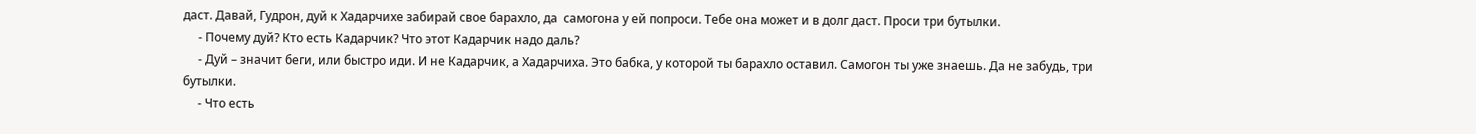даст. Давай, Гудрон, дуй к Хадарчихе забирай свое барахло, да  самогона у ей попроси. Тебе она может и в долг даст. Проси три бутылки.
     - Почему дуй? Кто есть Кадарчик? Что этот Кадарчик надо даль?
     - Дуй – значит беги, или быстро иди. И не Кадарчик, а Хадарчиха. Это бабка, у которой ты барахло оставил. Самогон ты уже знаешь. Да не забудь, три бутылки.
     - Что есть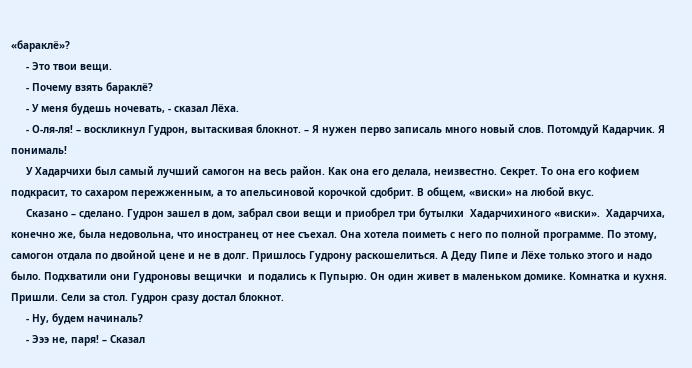«бараклё»?
     - Это твои вещи.
     - Почему взять бараклё?
     - У меня будешь ночевать, - сказал Лёха.
     - О-ля-ля! – воскликнул Гудрон, вытаскивая блокнот. – Я нужен перво записаль много новый слов. Потомдуй Кадарчик. Я понималь!
     У Хадарчихи был самый лучший самогон на весь район. Как она его делала, неизвестно. Секрет. То она его кофием подкрасит, то сахаром пережженным, а то апельсиновой корочкой сдобрит. В общем, «виски» на любой вкус.
     Сказано – сделано. Гудрон зашел в дом, забрал свои вещи и приобрел три бутылки  Хадарчихиного «виски».  Хадарчиха, конечно же, была недовольна, что иностранец от нее съехал. Она хотела поиметь с него по полной программе. По этому, самогон отдала по двойной цене и не в долг. Пришлось Гудрону раскошелиться. А Деду Пипе и Лёхе только этого и надо было. Подхватили они Гудроновы вещички  и подались к Пупырю. Он один живет в маленьком домике. Комнатка и кухня. Пришли. Сели за стол. Гудрон сразу достал блокнот.
     - Ну, будем начиналь?
     - Эээ не, паря! – Сказал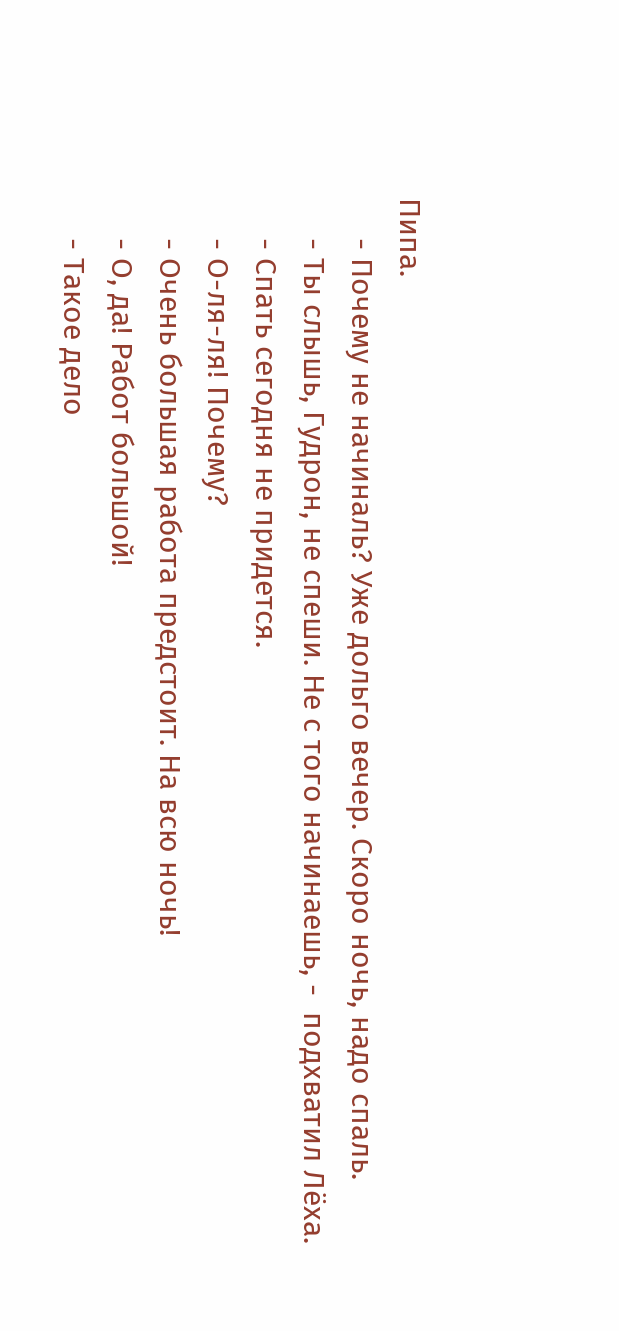Пипа.
     - Почему не начиналь? Уже дольго вечер. Скоро ночь, надо спаль.
     - Ты слышь, Гудрон, не спеши. Не с того начинаешь, -  подхватил Лёха.
     - Спать сегодня не придется.
     - О-ля-ля! Почему?
     - Очень большая работа предстоит. На всю ночь!
     - О, да! Работ большой!
     - Такое дело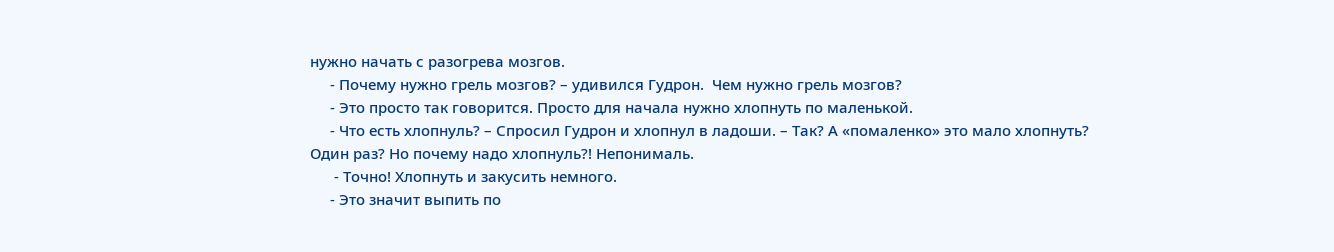нужно начать с разогрева мозгов.
     - Почему нужно грель мозгов? – удивился Гудрон.  Чем нужно грель мозгов?
     - Это просто так говорится. Просто для начала нужно хлопнуть по маленькой.
     - Что есть хлопнуль? – Спросил Гудрон и хлопнул в ладоши. – Так? А «помаленко» это мало хлопнуть? Один раз? Но почему надо хлопнуль?! Непонималь.
      - Точно! Хлопнуть и закусить немного.
     - Это значит выпить по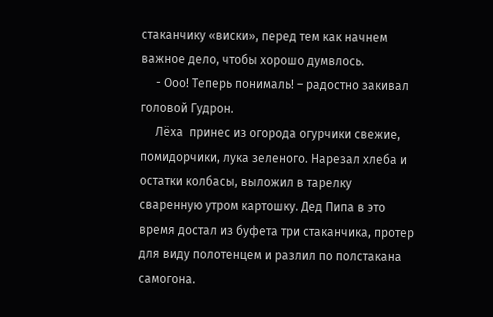стаканчику «виски», перед тем как начнем важное дело, чтобы хорошо думвлось.
     - Ооо! Теперь понималь! – радостно закивал головой Гудрон.
     Лёха  принес из огорода огурчики свежие, помидорчики, лука зеленого. Нарезал хлеба и остатки колбасы, выложил в тарелку сваренную утром картошку. Дед Пипа в это время достал из буфета три стаканчика, протер для виду полотенцем и разлил по полстакана самогона.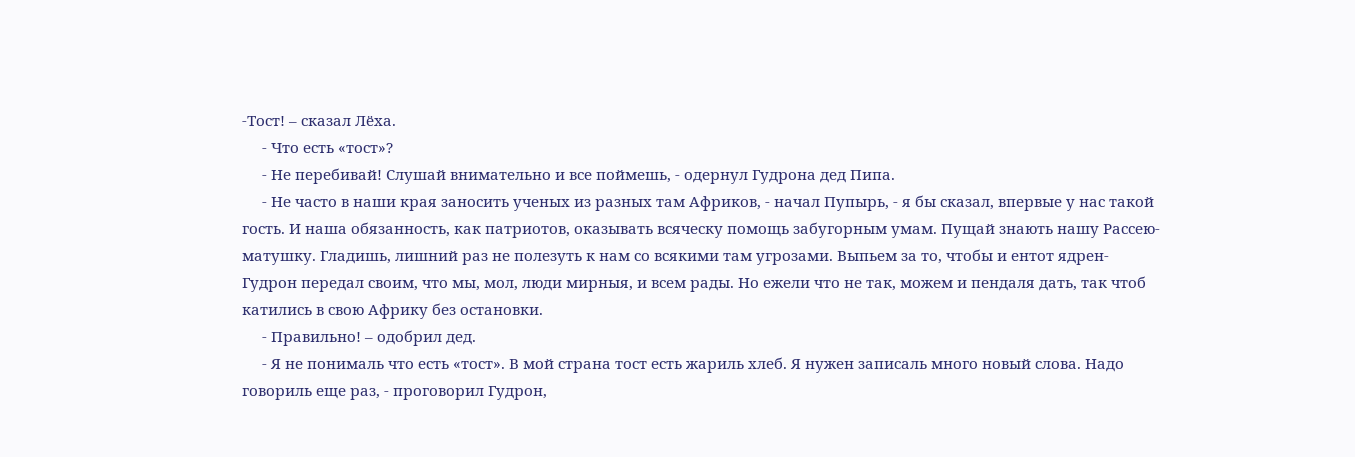-Тост! – сказал Лёха.
     - Что есть «тост»?
     - Не перебивай! Слушай внимательно и все поймешь, - одернул Гудрона дед Пипа.
     - Не часто в наши края заносить ученых из разных там Африков, - начал Пупырь, - я бы сказал, впервые у нас такой гость. И наша обязанность, как патриотов, оказывать всяческу помощь забугорным умам. Пущай знають нашу Рассею-матушку. Гладишь, лишний раз не полезуть к нам со всякими там угрозами. Выпьем за то, чтобы и ентот ядрен-Гудрон передал своим, что мы, мол, люди мирныя, и всем рады. Но ежели что не так, можем и пендаля дать, так чтоб катились в свою Африку без остановки.
     - Правильно! – одобрил дед.
     - Я не понималь что есть «тост». В мой страна тост есть жариль хлеб. Я нужен записаль много новый слова. Надо говориль еще раз, - проговорил Гудрон,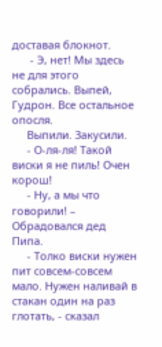доставая блокнот.
      - Э, нет! Мы здесь не для этого собрались. Выпей, Гудрон. Все остальное опосля.
     Выпили. Закусили.
     - О-ля-ля! Такой виски я не пиль! Очен корош!
     - Ну, а мы что говорили! – Обрадовался дед Пипа.
     - Толко виски нужен пит совсем-совсем мало. Нужен наливай в стакан один на раз глотать, - сказал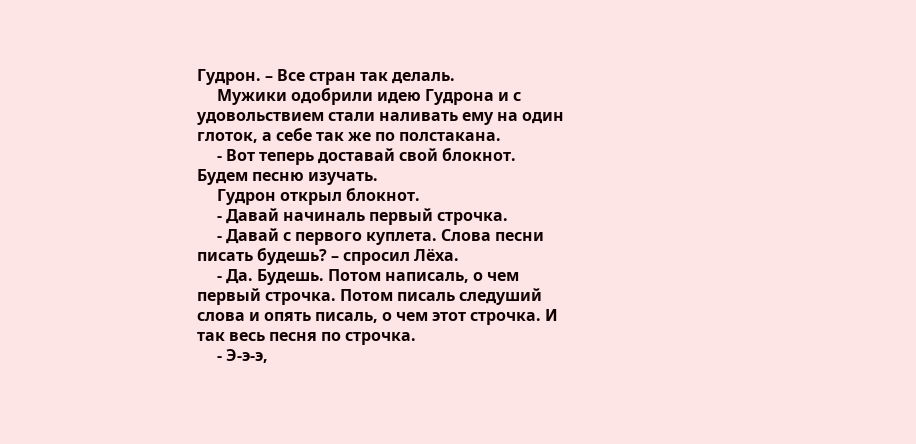Гудрон. – Все стран так делаль.
     Мужики одобрили идею Гудрона и с удовольствием стали наливать ему на один глоток, а себе так же по полстакана.
     - Вот теперь доставай свой блокнот. Будем песню изучать.
     Гудрон открыл блокнот.
     - Давай начиналь первый строчка.
     - Давай с первого куплета. Слова песни писать будешь? – спросил Лёха.
     - Да. Будешь. Потом написаль, о чем первый строчка. Потом писаль следуший слова и опять писаль, о чем этот строчка. И так весь песня по строчка.
     - Э-э-э,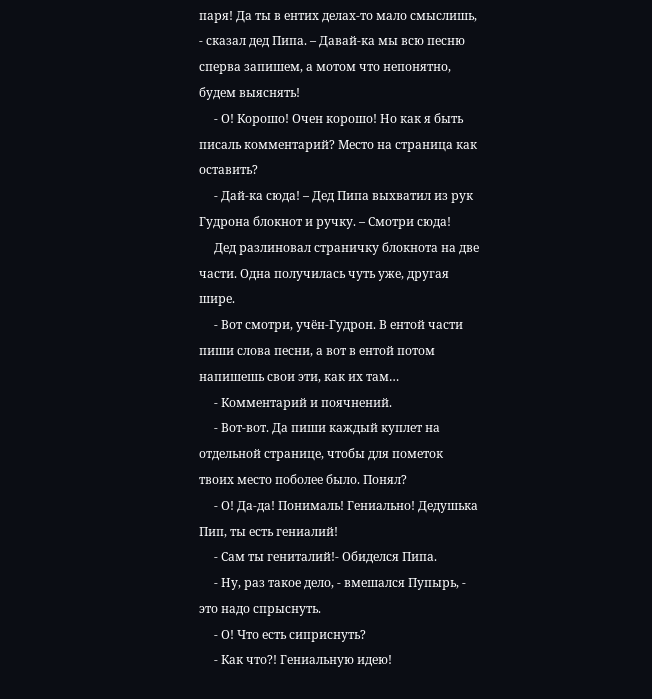паря! Да ты в ентих делах-то мало смыслишь, - сказал дед Пипа. – Давай-ка мы всю песню сперва запишем, а мотом что непонятно, будем выяснять!
     - О! Корошо! Очен корошо! Но как я быть писаль комментарий? Место на страница как оставить?
     - Дай-ка сюда! – Дед Пипа выхватил из рук Гудрона блокнот и ручку. – Смотри сюда!
     Дед разлиновал страничку блокнота на две части. Одна получилась чуть уже, другая шире.
     - Вот смотри, учён-Гудрон. В ентой части пиши слова песни, а вот в ентой потом напишешь свои эти, как их там…
     - Комментарий и поячнений.
     - Вот-вот. Да пиши каждый куплет на отдельной странице, чтобы для пометок твоих место поболее было. Понял?
     - О! Да-да! Понималь! Гениально! Дедушька Пип, ты есть гениалий!
     - Сам ты гениталий!- Обиделся Пипа.
     - Ну, раз такое дело, - вмешался Пупырь, - это надо спрыснуть.
     - О! Что есть сиприснуть?
     - Как что?! Гениальную идею!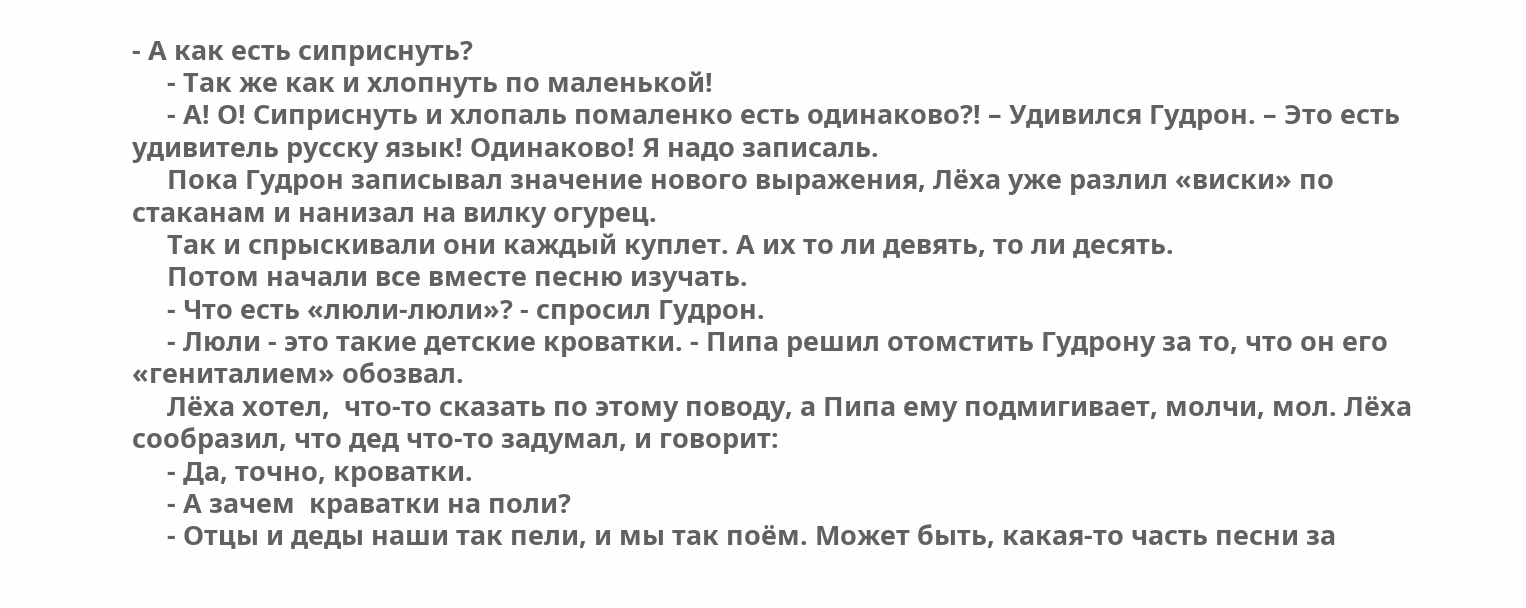- А как есть сиприснуть?
     - Так же как и хлопнуть по маленькой!
     - А! О! Сиприснуть и хлопаль помаленко есть одинаково?! – Удивился Гудрон. – Это есть удивитель русску язык! Одинаково! Я надо записаль.
     Пока Гудрон записывал значение нового выражения, Лёха уже разлил «виски» по стаканам и нанизал на вилку огурец.
     Так и спрыскивали они каждый куплет. А их то ли девять, то ли десять.
     Потом начали все вместе песню изучать.
     - Что есть «люли-люли»? - спросил Гудрон.
     - Люли - это такие детские кроватки. - Пипа решил отомстить Гудрону за то, что он его «гениталием» обозвал.
     Лёха хотел,  что-то сказать по этому поводу, а Пипа ему подмигивает, молчи, мол. Лёха сообразил, что дед что-то задумал, и говорит:
     - Да, точно, кроватки.
     - А зачем  краватки на поли?
     - Отцы и деды наши так пели, и мы так поём. Может быть, какая-то часть песни за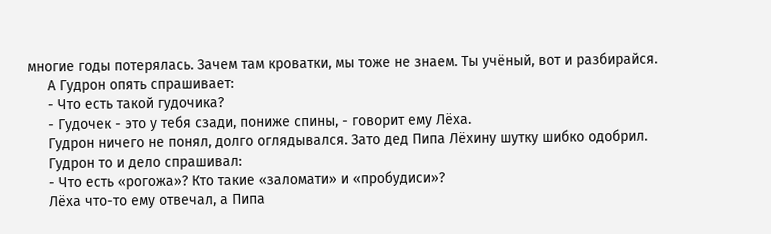многие годы потерялась. Зачем там кроватки, мы тоже не знаем. Ты учёный, вот и разбирайся.
     А Гудрон опять спрашивает:
     - Что есть такой гудочика?
     - Гудочек - это у тебя сзади, пониже спины, - говорит ему Лёха.
     Гудрон ничего не понял, долго оглядывался. Зато дед Пипа Лёхину шутку шибко одобрил.
     Гудрон то и дело спрашивал:
     - Что есть «рогожа»? Кто такие «заломати» и «пробудиси»?
     Лёха что-то ему отвечал, а Пипа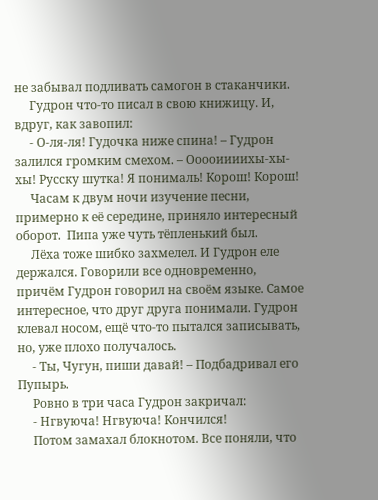не забывал подливать самогон в стаканчики.
     Гудрон что-то писал в свою книжицу. И, вдруг, как завопил:
     - О-ля-ля! Гудочка ниже спина! – Гудрон залился громким смехом. – Ооооиииихы-хы-хы! Русску шутка! Я понималь! Корош! Корош!
     Часам к двум ночи изучение песни, примерно к её середине, приняло интересный оборот.  Пипа уже чуть тёпленький был.
     Лёха тоже шибко захмелел. И Гудрон еле держался. Говорили все одновременно, причём Гудрон говорил на своём языке. Самое интересное, что друг друга понимали. Гудрон клевал носом, ещё что-то пытался записывать, но, уже плохо получалось.
     - Ты, Чугун, пиши давай! – Подбадривал его Пупырь.
     Ровно в три часа Гудрон закричал:
     - Нгвуюча! Нгвуюча! Кончился!
     Потом замахал блокнотом. Все поняли, что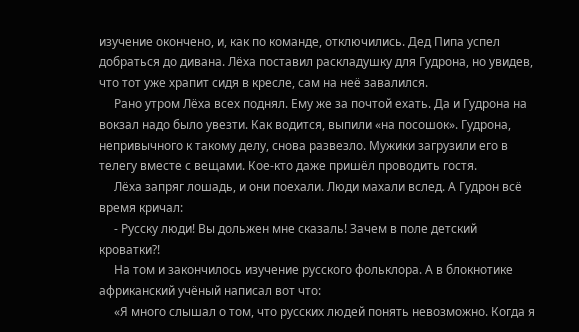изучение окончено, и, как по команде, отключились. Дед Пипа успел добраться до дивана. Лёха поставил раскладушку для Гудрона, но увидев, что тот уже храпит сидя в кресле, сам на неё завалился.
     Рано утром Лёха всех поднял. Ему же за почтой ехать. Да и Гудрона на вокзал надо было увезти. Как водится, выпили «на посошок». Гудрона, непривычного к такому делу, снова развезло. Мужики загрузили его в телегу вместе с вещами. Кое-кто даже пришёл проводить гостя.
     Лёха запряг лошадь, и они поехали. Люди махали вслед. А Гудрон всё время кричал:
     - Русску люди! Вы дольжен мне сказаль! Зачем в поле детский кроватки?!
     На том и закончилось изучение русского фольклора. А в блокнотике африканский учёный написал вот что:
     «Я много слышал о том, что русских людей понять невозможно. Когда я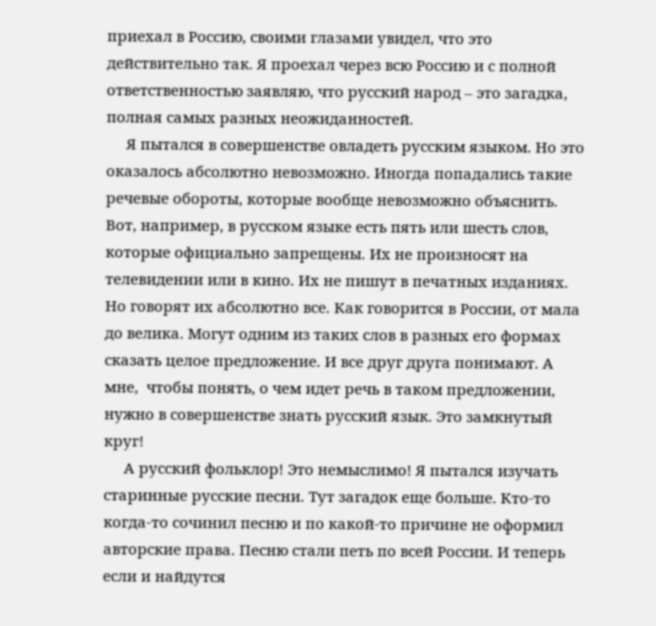приехал в Россию, своими глазами увидел, что это действительно так. Я проехал через всю Россию и с полной ответственностью заявляю, что русский народ – это загадка, полная самых разных неожиданностей.
     Я пытался в совершенстве овладеть русским языком. Но это оказалось абсолютно невозможно. Иногда попадались такие речевые обороты, которые вообще невозможно объяснить. Вот, например, в русском языке есть пять или шесть слов, которые официально запрещены. Их не произносят на телевидении или в кино. Их не пишут в печатных изданиях. Но говорят их абсолютно все. Как говорится в России, от мала до велика. Могут одним из таких слов в разных его формах сказать целое предложение. И все друг друга понимают. А мне,  чтобы понять, о чем идет речь в таком предложении, нужно в совершенстве знать русский язык. Это замкнутый круг!
     А русский фольклор! Это немыслимо! Я пытался изучать старинные русские песни. Тут загадок еще больше. Кто-то когда-то сочинил песню и по какой-то причине не оформил авторские права. Песню стали петь по всей России. И теперь если и найдутся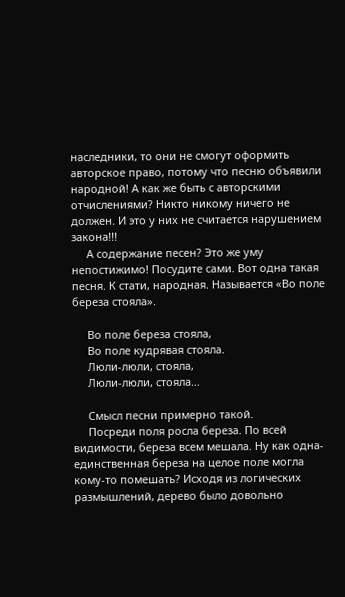наследники, то они не смогут оформить авторское право, потому что песню объявили народной! А как же быть с авторскими отчислениями? Никто никому ничего не должен. И это у них не считается нарушением закона!!!
     А содержание песен? Это же уму непостижимо! Посудите сами. Вот одна такая песня. К стати, народная. Называется «Во поле береза стояла».

     Во поле береза стояла,
     Во поле кудрявая стояла.
     Люли-люли, стояла,
     Люли-люли, стояла…

     Смысл песни примерно такой.
     Посреди поля росла береза. По всей видимости, береза всем мешала. Ну как одна-единственная береза на целое поле могла кому-то помешать? Исходя из логических размышлений, дерево было довольно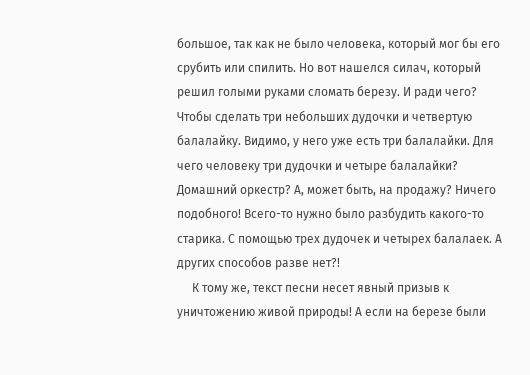большое, так как не было человека, который мог бы его срубить или спилить. Но вот нашелся силач, который решил голыми руками сломать березу. И ради чего? Чтобы сделать три небольших дудочки и четвертую балалайку. Видимо, у него уже есть три балалайки. Для чего человеку три дудочки и четыре балалайки? Домашний оркестр? А, может быть, на продажу? Ничего подобного! Всего-то нужно было разбудить какого-то старика. С помощью трех дудочек и четырех балалаек. А других способов разве нет?!
     К тому же, текст песни несет явный призыв к уничтожению живой природы! А если на березе были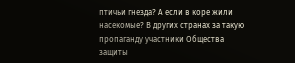птичьи гнезда? А если в коре жили насекомые? В других странах за такую пропаганду участники Общества защиты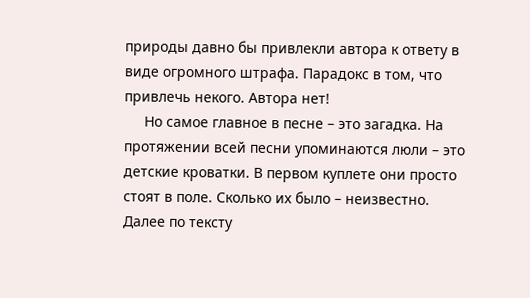природы давно бы привлекли автора к ответу в виде огромного штрафа. Парадокс в том, что привлечь некого. Автора нет!
     Но самое главное в песне – это загадка. На протяжении всей песни упоминаются люли – это детские кроватки. В первом куплете они просто стоят в поле. Сколько их было – неизвестно. Далее по тексту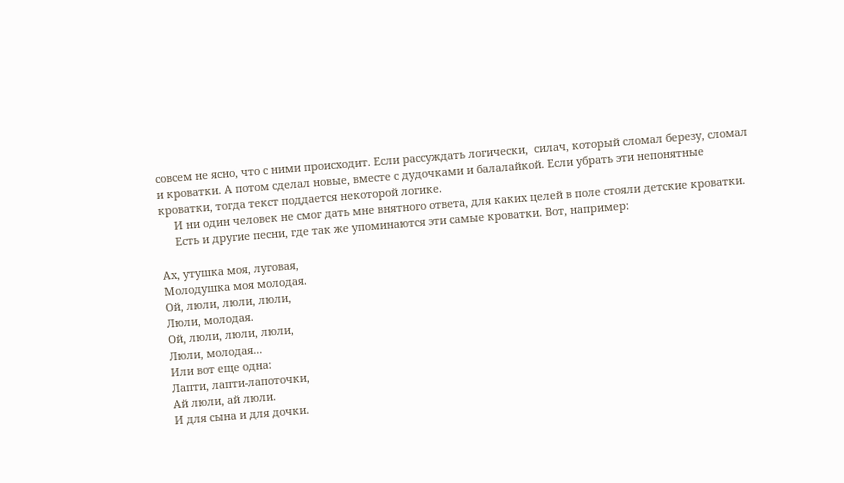совсем не ясно, что с ними происходит. Если рассуждать логически,  силач, который сломал березу, сломал и кроватки. А потом сделал новые, вместе с дудочками и балалайкой. Если убрать эти непонятные кроватки, тогда текст поддается некоторой логике.
     И ни один человек не смог дать мне внятного ответа, для каких целей в поле стояли детские кроватки.
     Есть и другие песни, где так же упоминаются эти самые кроватки. Вот, например:

Ах, утушка моя, луговая,
Молодушка моя молодая.
Ой, люли, люли, люли,
Люли, молодая.
Ой, люли, люли, люли,
Люли, молодая...
Или вот еще одна:
Лапти, лапти-лапоточки,
Ай люли, ай люли.
И для сына и для дочки.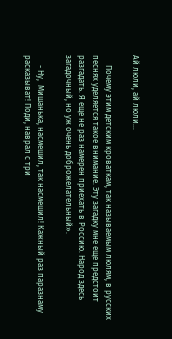Ай люли, ай люли…

     Почему этим детским кроваткам, так называемым люлям, в русских песнях уделяется такое внимание. Эту загадку мне еще предстоит разгадать. Я еще не раз намерен приехать в Россию. Народ здесь загадочный, но уж очень доброжелательный».

     - Ну,  Мишанька, насмешил, так насмешил! Кажный раз паразнаму расказыват! Поди, наврал с три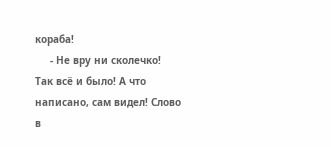кораба!
     - Не вру ни сколечко! Так всё и было! А что написано, сам видел! Слово в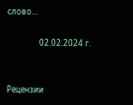слово…

                02.02.2024 г.


Рецензии